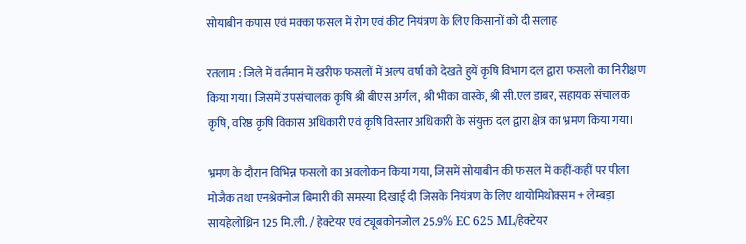सोयाबीन कपास एवं मक्का फसल में रोग एवं कीट नियंत्रण के लिए किसानों को दी सलाह

रतलाम : जिले में वर्तमान में खरीफ फसलों में अल्प वर्षा को देखते हुयें कृषि विभाग दल द्वारा फसलो का निरीक्षण किया गया। जिसमें उपसंचालक कृषि श्री बीएस अर्गल, श्री भीका वास्के, श्री सी.एल डाबर, सहायक संचालक कृषि, वरिष्ठ कृषि विकास अधिकारी एवं कृषि विस्तार अधिकारी के संयुक्त दल द्वारा क्षेत्र का भ्रमण किया गया।

भ्रमण के दौरान विभिन्न फसलो का अवलोकन किया गया, जिसमें सोयाबीन की फसल में कहीं-कहीं पर पीला मोजैक तथा एनश्रेक्नोज बिमारी की समस्या दिखाई दी जिसके नियंत्रण के लिए थायोमिथोक्सम + लेम्बड़ा सायहेलोथ्रिन 125 मि.ली. / हेक्टेयर एवं ट्यूबकोनजोल 25.9% EC 625 ML/हेक्टेयर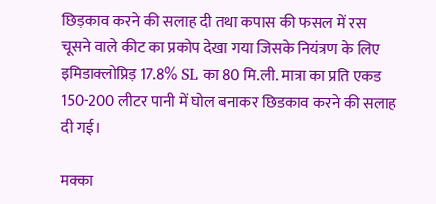छिड़काव करने की सलाह दी तथा कपास की फसल में रस चूसने वाले कीट का प्रकोप देखा गया जिसके नियंत्रण के लिए इमिडाक्लोप्रिड़ 17.8% SL का 80 मि.ली. मात्रा का प्रति एकड 150-200 लीटर पानी में घोल बनाकर छिडकाव करने की सलाह दी गई।

मक्का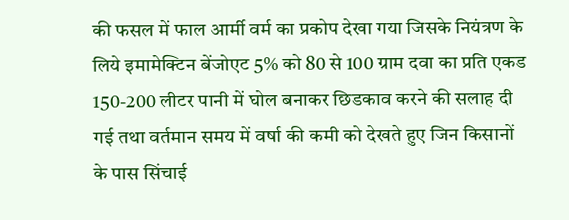की फसल में फाल आर्मी वर्म का प्रकोप देखा गया जिसके नियंत्रण के लिये इमामेक्टिन बेंजोएट 5% को 80 से 100 ग्राम दवा का प्रति एकड 150-200 लीटर पानी में घोल बनाकर छिडकाव करने की सलाह दी गई तथा वर्तमान समय में वर्षा की कमी को देखते हुए जिन किसानों के पास सिंचाई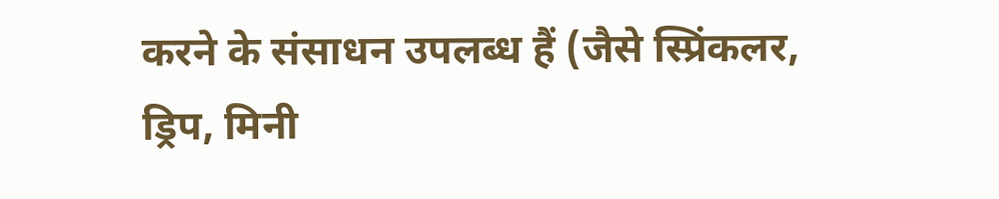करने के संसाधन उपलब्ध हैं (जैसे स्प्रिंकलर, ड्रिप, मिनी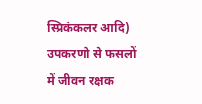स्प्रिकंकलर आदि) उपकरणो से फसलों में जीवन रक्षक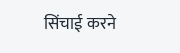सिंचाई करने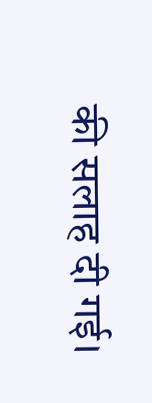की सलाह दी गई।